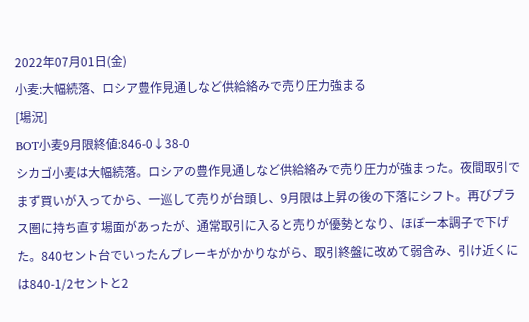2022年07月01日(金)
小麦:大幅続落、ロシア豊作見通しなど供給絡みで売り圧力強まる
[場況]
BOT小麦9月限終値:846-0↓38-0
シカゴ小麦は大幅続落。ロシアの豊作見通しなど供給絡みで売り圧力が強まった。夜間取引でまず買いが入ってから、一巡して売りが台頭し、9月限は上昇の後の下落にシフト。再びプラス圏に持ち直す場面があったが、通常取引に入ると売りが優勢となり、ほぼ一本調子で下げた。840セント台でいったんブレーキがかかりながら、取引終盤に改めて弱含み、引け近くには840-1/2セントと2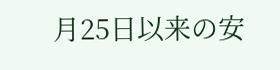月25日以来の安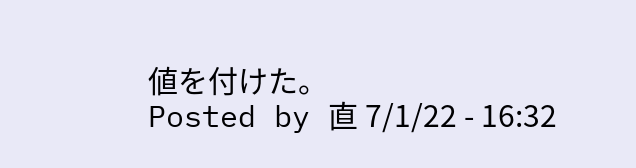値を付けた。
Posted by 直 7/1/22 - 16:32